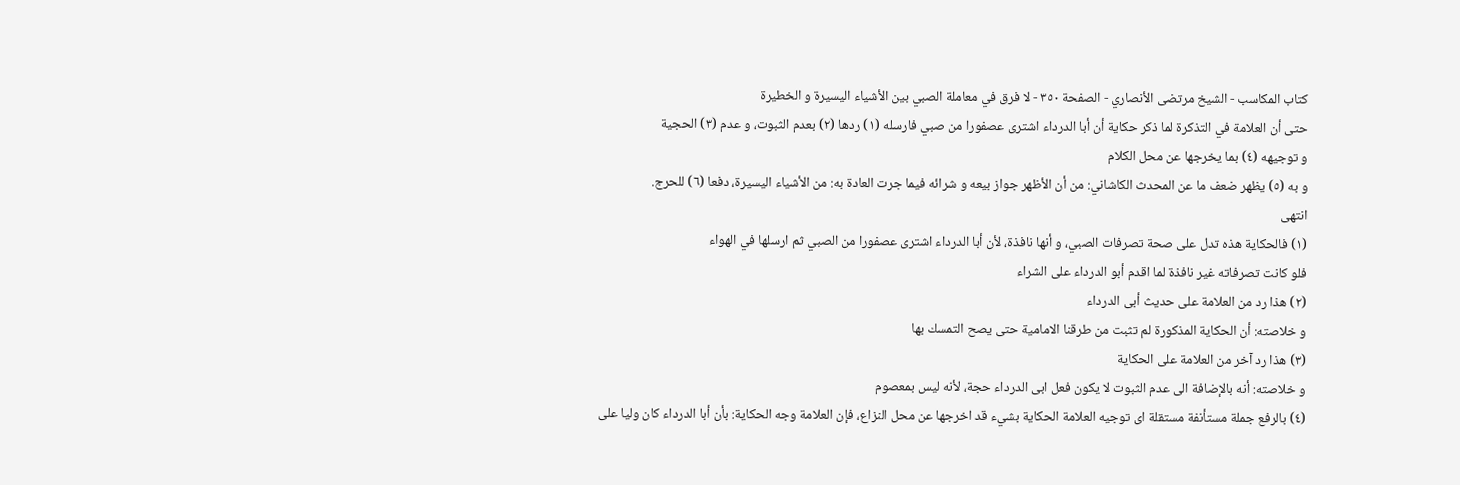كتاب المكاسب - الشيخ مرتضى الأنصاري - الصفحة ٣٥٠ - لا فرق في معاملة الصبي بين الأشياء اليسيرة و الخطيرة
حتى أن العلامة في التذكرة لما ذكر حكاية أن أبا الدرداء اشترى عصفورا من صبي فارسله (١) ردها (٢) بعدم الثبوت، و عدم (٣) الحجية
و توجيهه (٤) بما يخرجها عن محل الكلام
و به (٥) يظهر ضعف ما عن المحدث الكاشاني: من أن الأظهر جواز بيعه و شرائه فيما جرت العادة به: من الأشياء اليسيرة، دفعا (٦) للحرج.
انتهى
(١) فالحكاية هذه تدل على صحة تصرفات الصبي، و أنها نافذة، لأن أبا الدرداء اشترى عصفورا من الصبي ثم ارسلها في الهواء
فلو كانت تصرفاته غير نافذة لما اقدم أبو الدرداء على الشراء
(٢) هذا رد من العلامة على حديث أبى الدرداء
و خلاصته: أن الحكاية المذكورة لم تثبت من طرقنا الامامية حتى يصح التمسك بها
(٣) هذا رد آخر من العلامة على الحكاية
و خلاصته: أنه بالإضافة الى عدم الثبوت لا يكون فعل ابى الدرداء حجة، لأنه ليس بمعصوم
(٤) بالرفع جملة مستأنفة مستقلة اى توجيه العلامة الحكاية بشيء قد اخرجها عن محل النزاع، فإن العلامة وجه الحكاية: بأن أبا الدرداء كان وليا على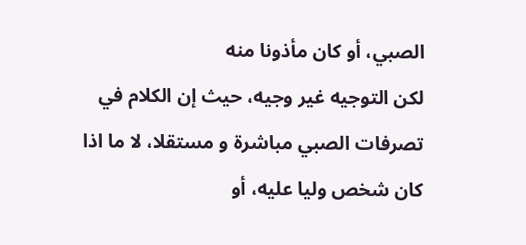الصبي، أو كان مأذونا منه
لكن التوجيه غير وجيه، حيث إن الكلام في تصرفات الصبي مباشرة و مستقلا، لا ما اذا كان شخص وليا عليه، أو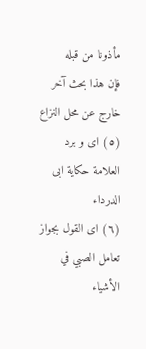مأذونا من قبله
فإن هذا بحث آخر خارج عن محل النزاع
(٥) اى و برد العلامة حكاية ابى الدرداء
(٦) اى القول بجواز تعامل الصبي في الأشياء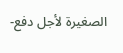الصغيرة لأجل دفع-